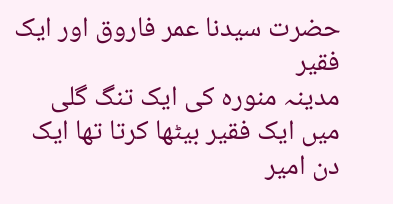حضرت سیدنا عمر فاروق اور ایک فقیر
مدینہ منورہ کی ایک تنگ گلی میں ایک فقیر بیٹھا کرتا تھا ایک دن امیر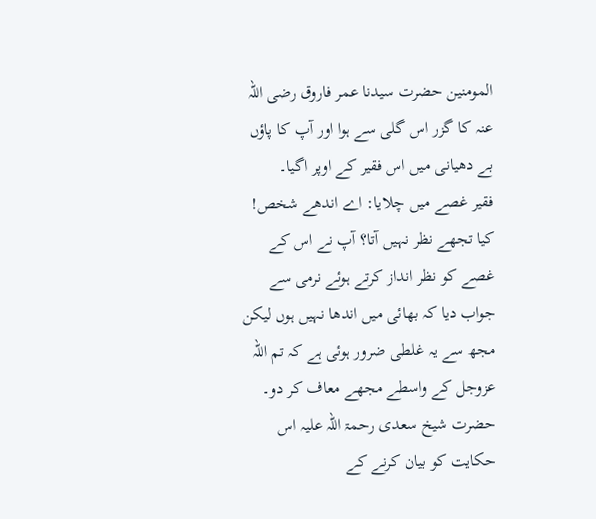المومنین حضرت سیدنا عمر فاروق رضی اللہ عنہ کا گزر اس گلی سے ہوا اور آپ کا پاؤں بے دھیانی میں اس فقیر کے اوپر اگیا۔
فقیر غصے میں چلایا: اے اندھے شخص! کیا تجھے نظر نہیں آتا؟ آپ نے اس کے غصے کو نظر انداز کرتے ہوئے نرمی سے جواب دیا کہ بھائی میں اندھا نہیں ہوں لیکن مجھ سے یہ غلطی ضرور ہوئی ہے کہ تم اللہ عزوجل کے واسطے مجھے معاف کر دو۔
حضرت شیخ سعدی رحمۃ اللہ علیہ اس حکایت کو بیان کرنے کے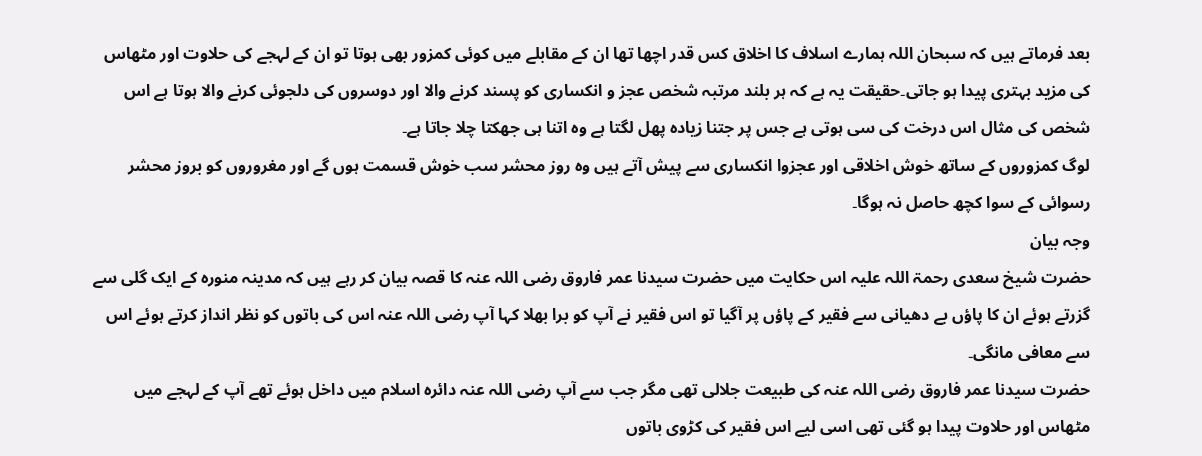بعد فرماتے ہیں کہ سبحان اللہ ہمارے اسلاف کا اخلاق کس قدر اچھا تھا ان کے مقابلے میں کوئی کمزور بھی ہوتا تو ان کے لہجے کی حلاوت اور مٹھاس کی مزید بہتری پیدا ہو جاتی۔حقیقت یہ ہے کہ ہر بلند مرتبہ شخص عجز و انکساری کو پسند کرنے والا اور دوسروں کی دلجوئی کرنے والا ہوتا ہے اس شخص کی مثال اس درخت کی سی ہوتی ہے جس پر جتنا زیادہ پھل لگتا ہے وہ اتنا ہی جھکتا چلا جاتا ہے۔
لوگ کمزوروں کے ساتھ خوش اخلاقی اور عجزوا انکساری سے پیش آتے ہیں وہ روز محشر سب خوش قسمت ہوں گے اور مغروروں کو بروز محشر رسوائی کے سوا کچھ حاصل نہ ہوگا۔
وجہ بیان
حضرت شیخ سعدی رحمۃ اللہ علیہ اس حکایت میں حضرت سیدنا عمر فاروق رضی اللہ عنہ کا قصہ بیان کر رہے ہیں کہ مدینہ منورہ کے ایک گلی سے گزرتے ہوئے ان کا پاؤں بے دھیانی سے فقیر کے پاؤں پر آگیا تو اس فقیر نے آپ کو برا بھلا کہا آپ رضی اللہ عنہ اس کی باتوں کو نظر انداز کرتے ہوئے اس سے معافی مانگی۔
حضرت سیدنا عمر فاروق رضی اللہ عنہ کی طبیعت جلالی تھی مگر جب سے آپ رضی اللہ عنہ دائرہ اسلام میں داخل ہوئے تھے آپ کے لہجے میں مٹھاس اور حلاوت پیدا ہو گئی تھی اسی لیے اس فقیر کی کڑوی باتوں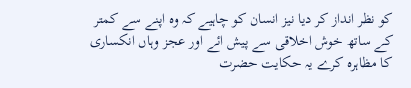کو نظر انداز کر دیا نیز انسان کو چاہیے کہ وہ اپنے سے کمتر کے ساتھ خوش اخلاقی سے پیش ائے اور عجز وہاں انکساری کا مظاہرہ کرے یہ حکایت حضرت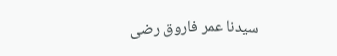سیدنا عمر فاروق رضی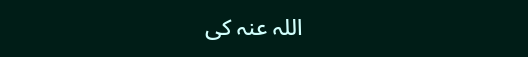اللہ عنہ کی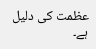عظمت کی دلیل ہے۔